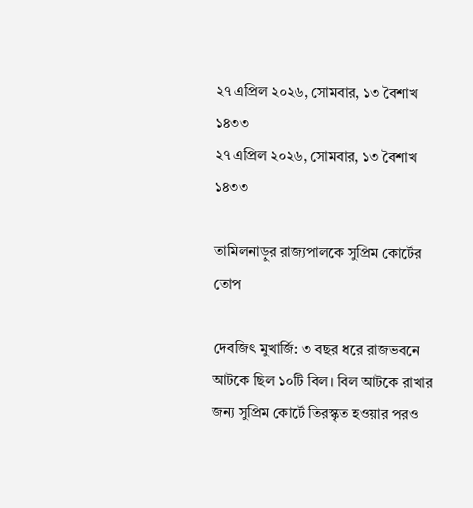২৭ এপ্রিল ২০২৬, সোমবার, ১৩ বৈশাখ ১৪৩৩
২৭ এপ্রিল ২০২৬, সোমবার, ১৩ বৈশাখ ১৪৩৩

তামিলনাড়ুর রাজ্যপালকে সুপ্রিম কোর্টের তোপ

দেবজিৎ মুখার্জি: ৩ বছর ধরে রাজভবনে আটকে ছিল ১০টি বিল। বিল আটকে রাখার জন্য সুপ্রিম কোর্টে তিরস্কৃত হওয়ার পরও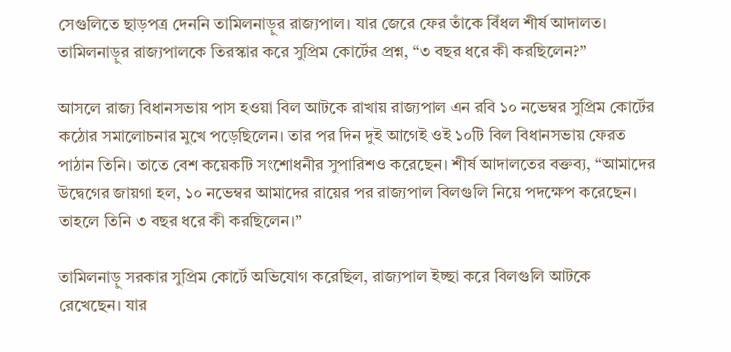সেগুলিতে ছাড়পত্র দেননি তামিলনাড়ুর রাজ্যপাল। যার জেরে ফের তাঁকে বিঁধল শীর্ষ আদালত। তামিলনাড়ুর রাজ্যপালকে তিরস্কার করে সুপ্রিম কোর্টের প্রশ্ন, “৩ বছর ধরে কী করছিলেন?”

আসলে রাজ্য বিধানসভায় পাস হওয়া বিল আটকে রাখায় রাজ্যপাল এন রবি ১০ নভেম্বর সুপ্রিম কোর্টের কঠোর সমালোচনার মুখে পড়েছিলেন। তার পর দিন দুই আগেই ওই ১০টি বিল বিধানসভায় ফেরত পাঠান তিনি। তাতে বেশ কয়েকটি সংশোধনীর সুপারিশও করেছেন। শীর্ষ আদালতের বক্তব্য, “আমাদের উদ্বেগের জায়গা হল, ১০ নভেম্বর আমাদের রায়ের পর রাজ্যপাল বিলগুলি নিয়ে পদক্ষেপ করেছেন। তাহলে তিনি ৩ বছর ধরে কী করছিলেন।”

তামিলনাড়ু সরকার সুপ্রিম কোর্টে অভিযোগ করেছিল, রাজ্যপাল ইচ্ছা করে বিলগুলি আটকে রেখেছেন। যার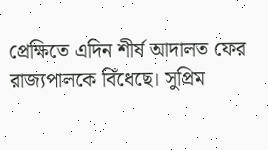প্রেক্ষিতে এদিন শীর্ষ আদালত ফের রাজ্যপালকে বিঁধেছে। সুপ্রিম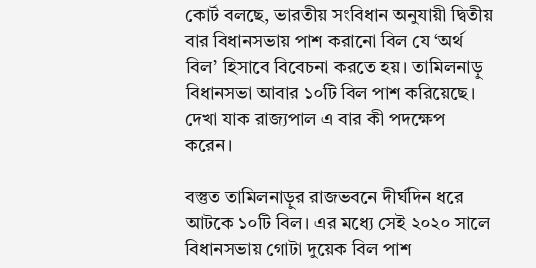কোর্ট বলছে, ভারতীয় সংবিধান অনুযায়ী দ্বিতীয় বার বিধানসভায় পাশ করানো বিল যে ‘অর্থ বিল’ হিসাবে বিবেচনা করতে হয়। তামিলনাড়ু বিধানসভা আবার ১০টি বিল পাশ করিয়েছে। দেখা যাক রাজ্যপাল এ বার কী পদক্ষেপ করেন।

বস্তুত তামিলনাড়ুর রাজভবনে দীর্ঘদিন ধরে আটকে ১০টি বিল। এর মধ্যে সেই ২০২০ সালে বিধানসভায় গোটা দুয়েক বিল পাশ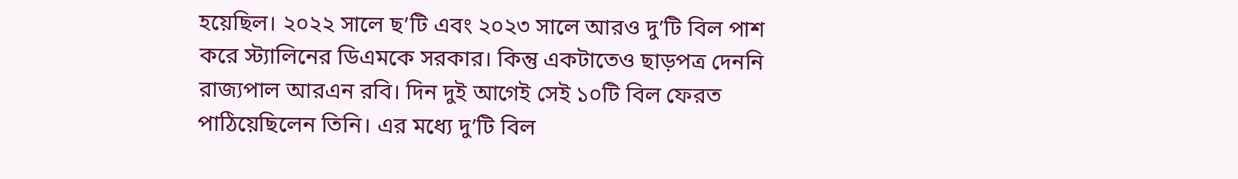হয়েছিল। ২০২২ সালে ছ’টি এবং ২০২৩ সালে আরও দু’টি বিল পাশ করে স্ট্যালিনের ডিএমকে সরকার। কিন্তু একটাতেও ছাড়পত্র দেননি রাজ্যপাল আরএন রবি। দিন দুই আগেই সেই ১০টি বিল ফেরত পাঠিয়েছিলেন তিনি। এর মধ্যে দু’টি বিল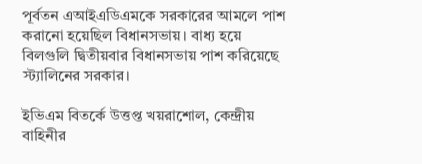পূর্বতন এআইএডিএমকে সরকারের আমলে পাশ করানো হয়েছিল বিধানসভায়। বাধ্য হয়ে বিলগুলি দ্বিতীয়বার বিধানসভায় পাশ করিয়েছে স্ট্যালিনের সরকার।

ইভিএম বিতর্কে উত্তপ্ত খয়রাশোল, কেন্দ্রীয় বাহিনীর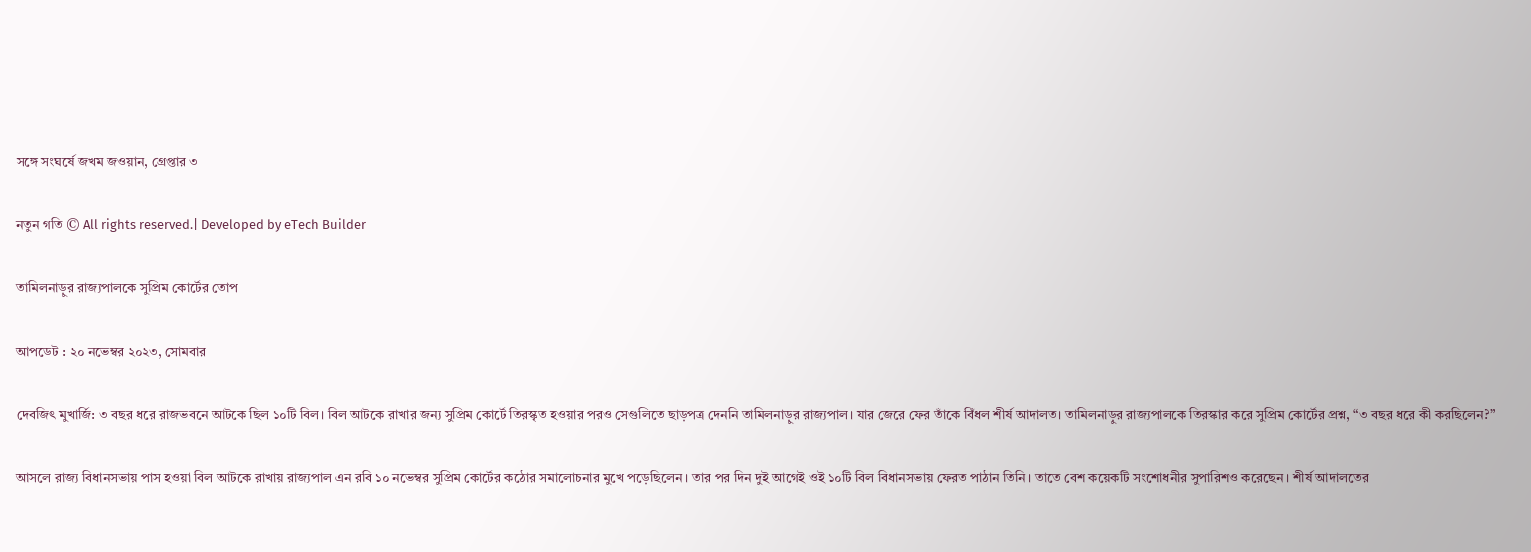সঙ্গে সংঘর্ষে জখম জওয়ান, গ্রেপ্তার ৩

নতুন গতি © All rights reserved.| Developed by eTech Builder

তামিলনাড়ুর রাজ্যপালকে সুপ্রিম কোর্টের তোপ

আপডেট : ২০ নভেম্বর ২০২৩, সোমবার

দেবজিৎ মুখার্জি: ৩ বছর ধরে রাজভবনে আটকে ছিল ১০টি বিল। বিল আটকে রাখার জন্য সুপ্রিম কোর্টে তিরস্কৃত হওয়ার পরও সেগুলিতে ছাড়পত্র দেননি তামিলনাড়ুর রাজ্যপাল। যার জেরে ফের তাঁকে বিঁধল শীর্ষ আদালত। তামিলনাড়ুর রাজ্যপালকে তিরস্কার করে সুপ্রিম কোর্টের প্রশ্ন, “৩ বছর ধরে কী করছিলেন?”

আসলে রাজ্য বিধানসভায় পাস হওয়া বিল আটকে রাখায় রাজ্যপাল এন রবি ১০ নভেম্বর সুপ্রিম কোর্টের কঠোর সমালোচনার মুখে পড়েছিলেন। তার পর দিন দুই আগেই ওই ১০টি বিল বিধানসভায় ফেরত পাঠান তিনি। তাতে বেশ কয়েকটি সংশোধনীর সুপারিশও করেছেন। শীর্ষ আদালতের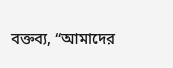বক্তব্য, “আমাদের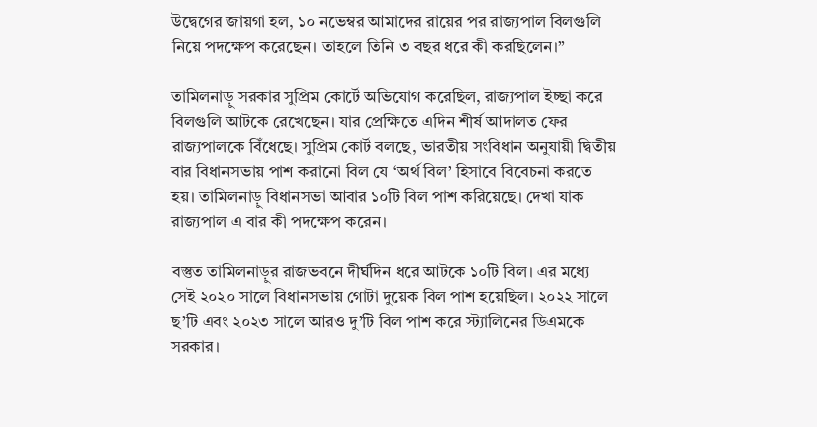উদ্বেগের জায়গা হল, ১০ নভেম্বর আমাদের রায়ের পর রাজ্যপাল বিলগুলি নিয়ে পদক্ষেপ করেছেন। তাহলে তিনি ৩ বছর ধরে কী করছিলেন।”

তামিলনাড়ু সরকার সুপ্রিম কোর্টে অভিযোগ করেছিল, রাজ্যপাল ইচ্ছা করে বিলগুলি আটকে রেখেছেন। যার প্রেক্ষিতে এদিন শীর্ষ আদালত ফের রাজ্যপালকে বিঁধেছে। সুপ্রিম কোর্ট বলছে, ভারতীয় সংবিধান অনুযায়ী দ্বিতীয় বার বিধানসভায় পাশ করানো বিল যে ‘অর্থ বিল’ হিসাবে বিবেচনা করতে হয়। তামিলনাড়ু বিধানসভা আবার ১০টি বিল পাশ করিয়েছে। দেখা যাক রাজ্যপাল এ বার কী পদক্ষেপ করেন।

বস্তুত তামিলনাড়ুর রাজভবনে দীর্ঘদিন ধরে আটকে ১০টি বিল। এর মধ্যে সেই ২০২০ সালে বিধানসভায় গোটা দুয়েক বিল পাশ হয়েছিল। ২০২২ সালে ছ’টি এবং ২০২৩ সালে আরও দু’টি বিল পাশ করে স্ট্যালিনের ডিএমকে সরকার।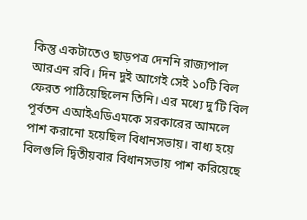কিন্তু একটাতেও ছাড়পত্র দেননি রাজ্যপাল আরএন রবি। দিন দুই আগেই সেই ১০টি বিল ফেরত পাঠিয়েছিলেন তিনি। এর মধ্যে দু’টি বিল পূর্বতন এআইএডিএমকে সরকারের আমলে পাশ করানো হয়েছিল বিধানসভায়। বাধ্য হয়ে বিলগুলি দ্বিতীয়বার বিধানসভায় পাশ করিয়েছে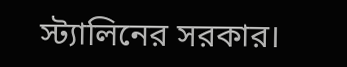স্ট্যালিনের সরকার।